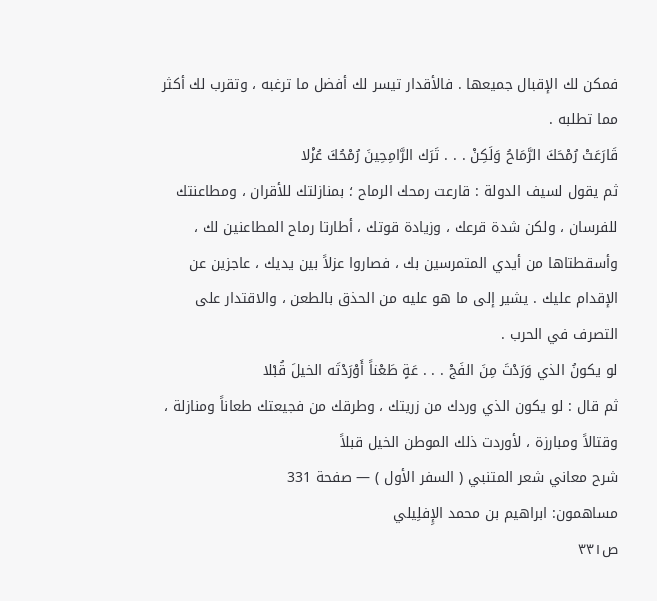فمكن لك الإقبال جميعها . فالأقدار تيسر لك أفضل ما ترغبه ، وتقرب لك أكثر مما تطلبه .
قَارَعَتْ رُمْحَكَ الرَّمَاحُ وَلَكِنْ . . . تَرَك الرَّامِحِينَ رُمْحُكَ عُزْلا
ثم يقول لسيف الدولة : قارعت رمحك الرماح ؛ بمنازلتك للأقران ، ومطاعنتك للفرسان ، ولكن شدة قرعك ، وزيادة قوتك ، أطارتا رماح المطاعنين لك ، وأسقطتاها من أيدي المتمرسين بك ، فصاروا عزلاً بين يديك ، عاجزين عن الإقدام عليك . يشير إلى ما هو عليه من الحذق بالطعن ، والاقتدار على التصرف في الحرب .
لو يكونُ الذي وَرَدْتَ مِنَ الفَجْ . . . عَةٍ طَعْناً أَوْرَدْتَه الخيلَ قُبْلا
ثم قال : لو يكون الذي وردك من زريتك ، وطرقك من فجيعتك طعاناً ومنازلة ، وقتالاً ومبارزة ، لأوردت ذلك الموطن الخيل قبلاً
شرح معاني شعر المتنبي ( السفر الأول ) — صفحة 331
مساهمون: ابراهيم بن محمد الإِفلِيلي
ص٣٣١